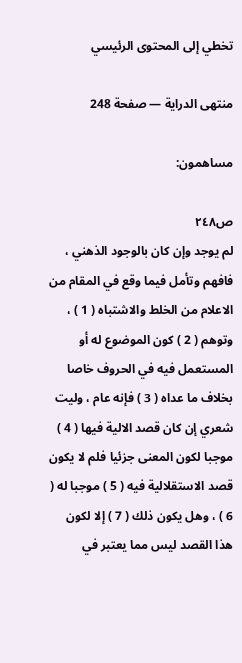تخطي إلى المحتوى الرئيسي

منتهى الدراية — صفحة 248

مساهمون:

ص٢٤٨
لم يوجد وإن كان بالوجود الذهني ، فافهم وتأمل فيما وقع في المقام من الاعلام من الخلط والاشتباه ( 1 ) ، وتوهم ( 2 ) كون الموضوع له أو المستعمل فيه في الحروف خاصا بخلاف ما عداه ( 3 ) فإنه عام ، وليت شعري إن كان قصد الالية فيها ( 4 ) موجبا لكون المعنى جزئيا فلم لا يكون قصد الاستقلالية فيه ( 5 ) موجبا له ( 6 ) ، وهل يكون ذلك ( 7 ) إلا لكون هذا القصد ليس مما يعتبر في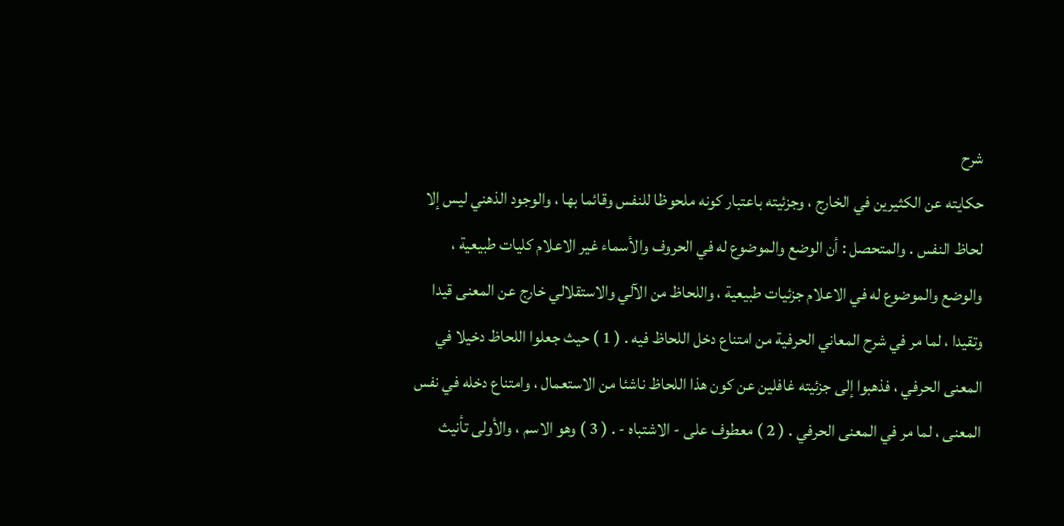شرح
حكايته عن الكثيرين في الخارج ، وجزئيته باعتبار كونه ملحوظا للنفس وقائما بها ، والوجود الذهني ليس إلا لحاظ النفس . والمتحصل : أن الوضع والموضوع له في الحروف والأسماء غير الاعلام كليات طبيعية ، والوضع والموضوع له في الاعلام جزئيات طبيعية ، واللحاظ من الآلي والاستقلالي خارج عن المعنى قيدا وتقيدا ، لما مر في شرح المعاني الحرفية من امتناع دخل اللحاظ فيه . ( 1 ) حيث جعلوا اللحاظ دخيلا في المعنى الحرفي ، فذهبوا إلى جزئيته غافلين عن كون هذا اللحاظ ناشئا من الاستعمال ، وامتناع دخله في نفس المعنى ، لما مر في المعنى الحرفي . ( 2 ) معطوف على - الاشتباه - . ( 3 ) وهو الاسم ، والأولى تأنيث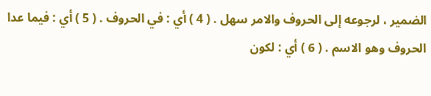الضمير ، لرجوعه إلى الحروف والامر سهل . ( 4 ) أي : في الحروف . ( 5 ) أي : فيما عدا الحروف وهو الاسم . ( 6 ) أي : لكون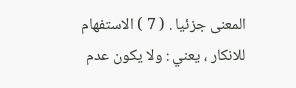المعنى جزئيا . ( 7 ) الاستفهام للانكار ، يعني : ولا يكون عدم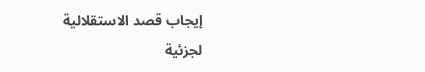إيجاب قصد الاستقلالية لجزئية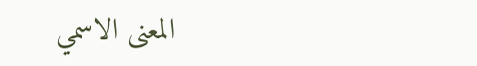المعنى الاسمي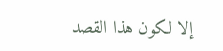إلا لكون هذا القصد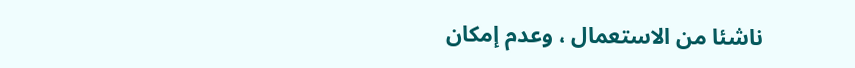ناشئا من الاستعمال ، وعدم إمكان